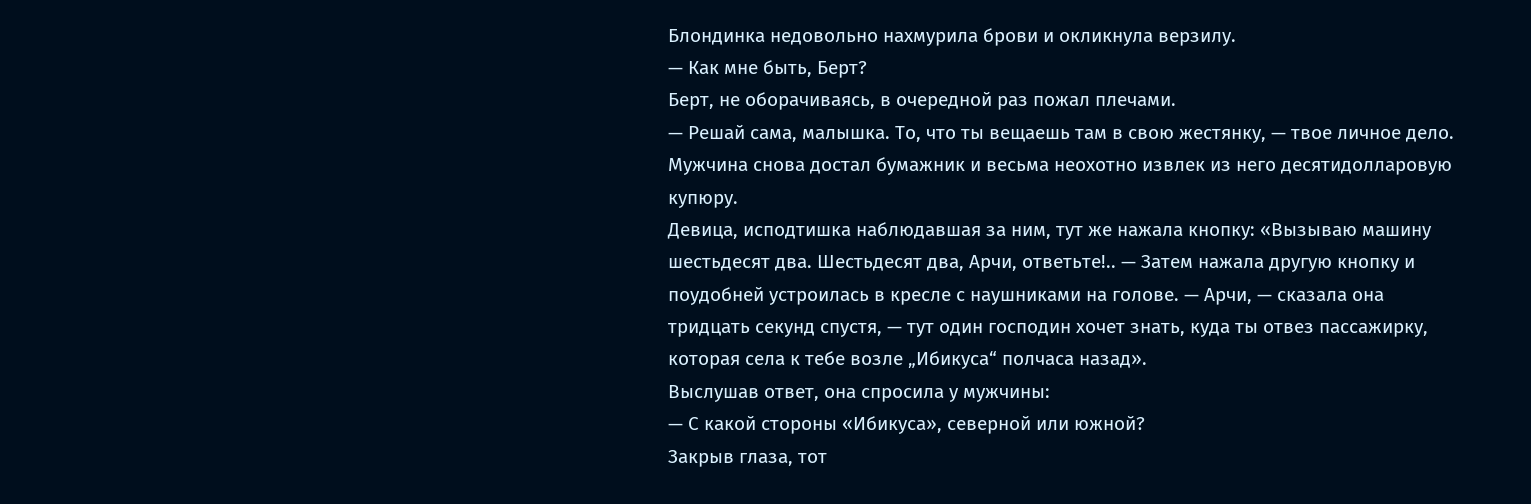Блондинка недовольно нахмурила брови и окликнула верзилу.
— Как мне быть, Берт?
Берт, не оборачиваясь, в очередной раз пожал плечами.
— Решай сама, малышка. То, что ты вещаешь там в свою жестянку, — твое личное дело.
Мужчина снова достал бумажник и весьма неохотно извлек из него десятидолларовую купюру.
Девица, исподтишка наблюдавшая за ним, тут же нажала кнопку: «Вызываю машину шестьдесят два. Шестьдесят два, Арчи, ответьте!.. — Затем нажала другую кнопку и поудобней устроилась в кресле с наушниками на голове. — Арчи, — сказала она тридцать секунд спустя, — тут один господин хочет знать, куда ты отвез пассажирку, которая села к тебе возле „Ибикуса“ полчаса назад».
Выслушав ответ, она спросила у мужчины:
— С какой стороны «Ибикуса», северной или южной?
Закрыв глаза, тот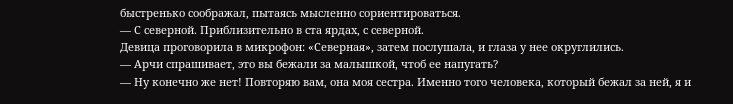быстренько соображал, пытаясь мысленно сориентироваться.
— С северной. Приблизительно в ста ярдах, с северной.
Девица проговорила в микрофон: «Северная», затем послушала, и глаза у нее округлились.
— Арчи спрашивает, это вы бежали за малышкой, чтоб ее напугать?
— Ну конечно же нет! Повторяю вам, она моя сестра. Именно того человека, который бежал за ней, я и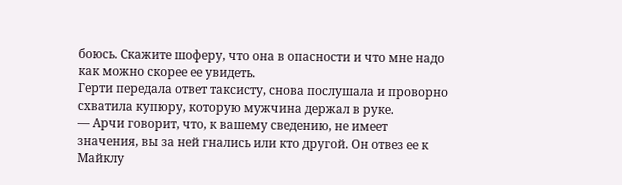боюсь. Скажите шоферу, что она в опасности и что мне надо как можно скорее ее увидеть.
Герти передала ответ таксисту, снова послушала и проворно схватила купюру, которую мужчина держал в руке.
— Арчи говорит, что, к вашему сведению, не имеет значения, вы за ней гнались или кто другой. Он отвез ее к Майклу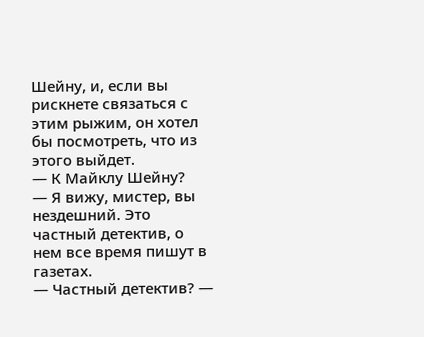Шейну, и, если вы рискнете связаться с этим рыжим, он хотел бы посмотреть, что из этого выйдет.
— К Майклу Шейну?
— Я вижу, мистер, вы нездешний. Это частный детектив, о нем все время пишут в газетах.
— Частный детектив? —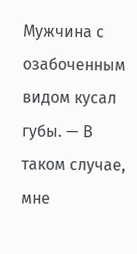Мужчина с озабоченным видом кусал губы. — В таком случае, мне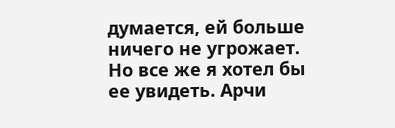думается, ей больше ничего не угрожает. Но все же я хотел бы ее увидеть. Арчи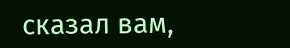сказал вам,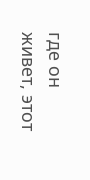где он живет, этот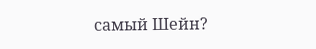самый Шейн?